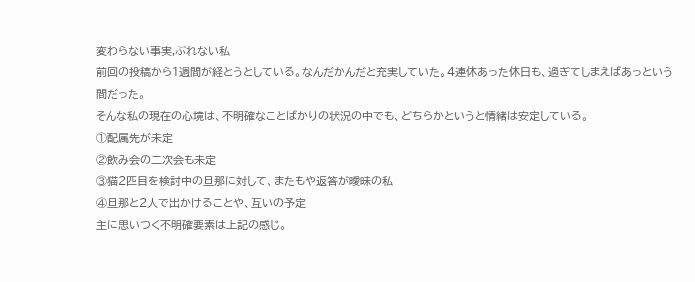変わらない事実,ぶれない私
前回の投稿から1週間が経とうとしている。なんだかんだと充実していた。4連休あった休日も、過ぎてしまえばあっという間だった。
そんな私の現在の心境は、不明確なことばかりの状況の中でも、どちらかというと情緒は安定している。
①配属先が未定
②飲み会の二次会も未定
③猫2匹目を検討中の旦那に対して、またもや返答が曖昧の私
④旦那と2人で出かけることや、互いの予定
主に思いつく不明確要素は上記の感じ。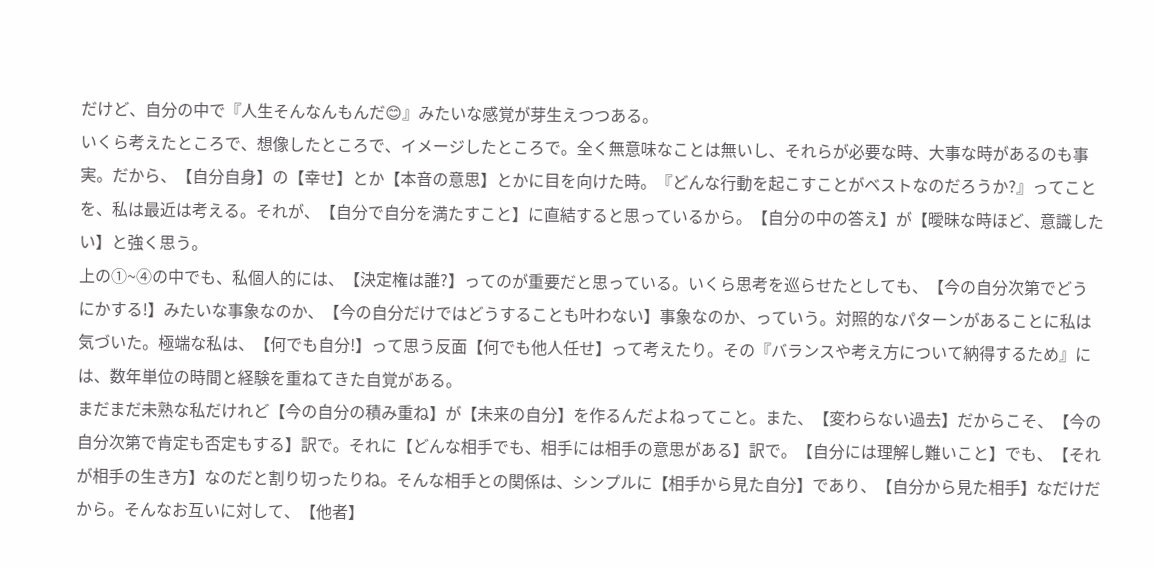だけど、自分の中で『人生そんなんもんだ😊』みたいな感覚が芽生えつつある。
いくら考えたところで、想像したところで、イメージしたところで。全く無意味なことは無いし、それらが必要な時、大事な時があるのも事実。だから、【自分自身】の【幸せ】とか【本音の意思】とかに目を向けた時。『どんな行動を起こすことがベストなのだろうか?』ってことを、私は最近は考える。それが、【自分で自分を満たすこと】に直結すると思っているから。【自分の中の答え】が【曖昧な時ほど、意識したい】と強く思う。
上の①~④の中でも、私個人的には、【決定権は誰?】ってのが重要だと思っている。いくら思考を巡らせたとしても、【今の自分次第でどうにかする!】みたいな事象なのか、【今の自分だけではどうすることも叶わない】事象なのか、っていう。対照的なパターンがあることに私は気づいた。極端な私は、【何でも自分!】って思う反面【何でも他人任せ】って考えたり。その『バランスや考え方について納得するため』には、数年単位の時間と経験を重ねてきた自覚がある。
まだまだ未熟な私だけれど【今の自分の積み重ね】が【未来の自分】を作るんだよねってこと。また、【変わらない過去】だからこそ、【今の自分次第で肯定も否定もする】訳で。それに【どんな相手でも、相手には相手の意思がある】訳で。【自分には理解し難いこと】でも、【それが相手の生き方】なのだと割り切ったりね。そんな相手との関係は、シンプルに【相手から見た自分】であり、【自分から見た相手】なだけだから。そんなお互いに対して、【他者】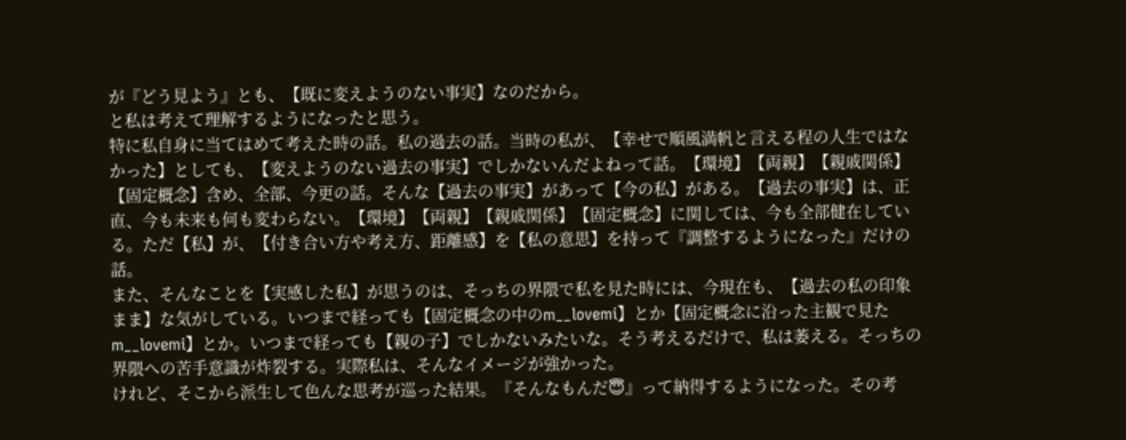が『どう見よう』とも、【既に変えようのない事実】なのだから。
と私は考えて理解するようになったと思う。
特に私自身に当てはめて考えた時の話。私の過去の話。当時の私が、【幸せで順風満帆と言える程の人生ではなかった】としても、【変えようのない過去の事実】でしかないんだよねって話。【環境】【両親】【親戚関係】【固定概念】含め、全部、今更の話。そんな【過去の事実】があって【今の私】がある。【過去の事実】は、正直、今も未来も何も変わらない。【環境】【両親】【親戚関係】【固定概念】に関しては、今も全部健在している。ただ【私】が、【付き合い方や考え方、距離感】を【私の意思】を持って『調整するようになった』だけの話。
また、そんなことを【実感した私】が思うのは、そっちの界隈で私を見た時には、今現在も、【過去の私の印象まま】な気がしている。いつまで経っても【固定概念の中のm__lovemi】とか【固定概念に沿った主観で見たm__lovemi】とか。いつまで経っても【親の子】でしかないみたいな。そう考えるだけで、私は萎える。そっちの界隈への苦手意識が炸裂する。実際私は、そんなイメージが強かった。
けれど、そこから派生して色んな思考が巡った結果。『そんなもんだ😇』って納得するようになった。その考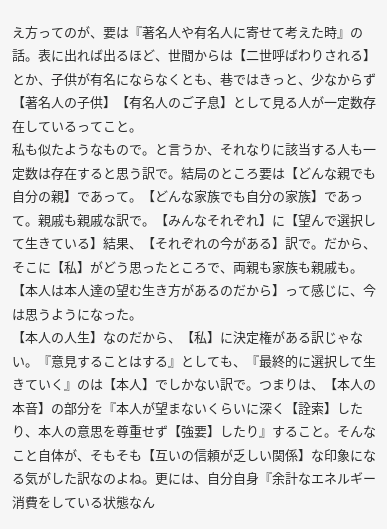え方ってのが、要は『著名人や有名人に寄せて考えた時』の話。表に出れば出るほど、世間からは【二世呼ばわりされる】とか、子供が有名にならなくとも、巷ではきっと、少なからず【著名人の子供】【有名人のご子息】として見る人が一定数存在しているってこと。
私も似たようなもので。と言うか、それなりに該当する人も一定数は存在すると思う訳で。結局のところ要は【どんな親でも自分の親】であって。【どんな家族でも自分の家族】であって。親戚も親戚な訳で。【みんなそれぞれ】に【望んで選択して生きている】結果、【それぞれの今がある】訳で。だから、そこに【私】がどう思ったところで、両親も家族も親戚も。【本人は本人達の望む生き方があるのだから】って感じに、今は思うようになった。
【本人の人生】なのだから、【私】に決定権がある訳じゃない。『意見することはする』としても、『最終的に選択して生きていく』のは【本人】でしかない訳で。つまりは、【本人の本音】の部分を『本人が望まないくらいに深く【詮索】したり、本人の意思を尊重せず【強要】したり』すること。そんなこと自体が、そもそも【互いの信頼が乏しい関係】な印象になる気がした訳なのよね。更には、自分自身『余計なエネルギー消費をしている状態なん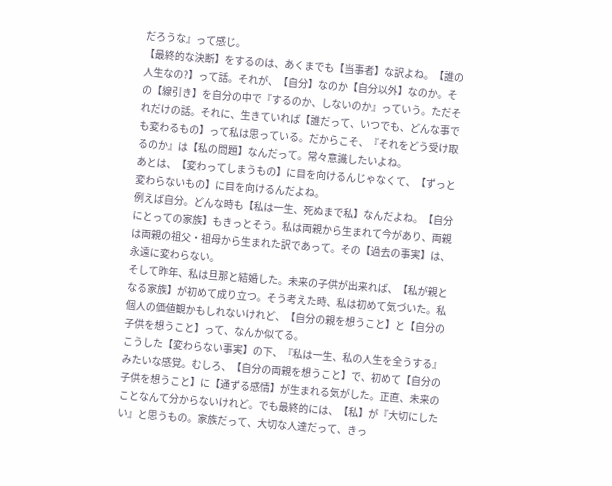だろうな』って感じ。
【最終的な決断】をするのは、あくまでも【当事者】な訳よね。【誰の人生なの?】って話。それが、【自分】なのか【自分以外】なのか。その【線引き】を自分の中で『するのか、しないのか』っていう。ただそれだけの話。それに、生きていれば【誰だって、いつでも、どんな事でも変わるもの】って私は思っている。だからこそ、『それをどう受け取るのか』は【私の問題】なんだって。常々意識したいよね。
あとは、【変わってしまうもの】に目を向けるんじゃなくて、【ずっと変わらないもの】に目を向けるんだよね。
例えば自分。どんな時も【私は一生、死ぬまで私】なんだよね。【自分にとっての家族】もきっとそう。私は両親から生まれて今があり、両親は両親の祖父・祖母から生まれた訳であって。その【過去の事実】は、永遠に変わらない。
そして昨年、私は旦那と結婚した。未来の子供が出来れば、【私が親となる家族】が初めて成り立つ。そう考えた時、私は初めて気づいた。私個人の価値観かもしれないけれど、【自分の親を想うこと】と【自分の子供を想うこと】って、なんか似てる。
こうした【変わらない事実】の下、『私は一生、私の人生を全うする』みたいな感覚。むしろ、【自分の両親を想うこと】で、初めて【自分の子供を想うこと】に【通ずる感情】が生まれる気がした。正直、未来のことなんて分からないけれど。でも最終的には、【私】が『大切にしたい』と思うもの。家族だって、大切な人達だって、きっ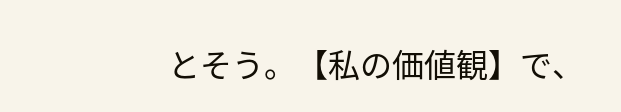とそう。【私の価値観】で、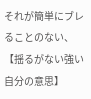それが簡単にブレることのない、【揺るがない強い自分の意思】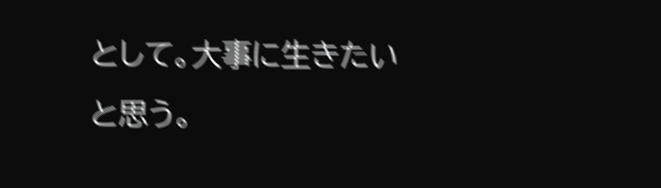として。大事に生きたいと思う。